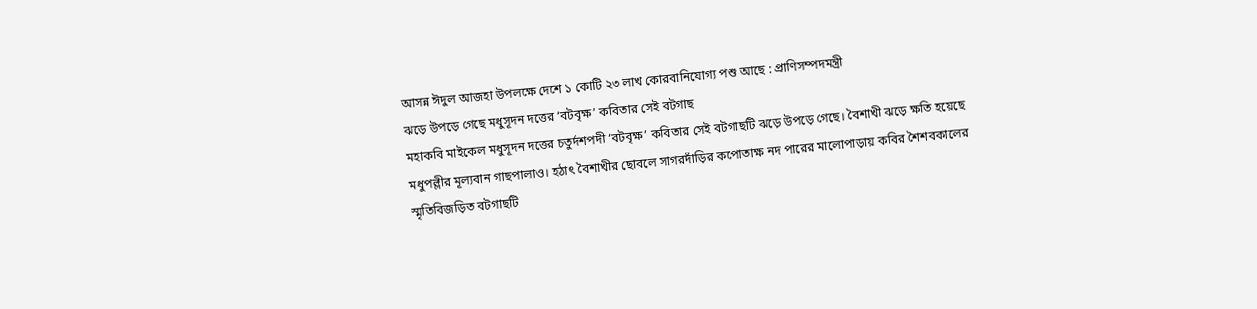আসন্ন ঈদুল আজহা উপলক্ষে দেশে ১ কোটি ২৩ লাখ কোরবানিযোগ্য পশু আছে : প্রাণিসম্পদমন্ত্রী
ঝড়ে উপড়ে গেছে মধুসূদন দত্তের ‘বটবৃক্ষ’ কবিতার সেই বটগাছ
মহাকবি মাইকেল মধুসূদন দত্তের চতুর্দশপদী ‘বটবৃক্ষ’ কবিতার সেই বটগাছটি ঝড়ে উপড়ে গেছে। বৈশাখী ঝড়ে ক্ষতি হয়েছে মধুপল্লীর মূল্যবান গাছপালাও। হঠাৎ বৈশাখীর ছোবলে সাগরদাঁড়ির কপোতাক্ষ নদ পারের মালোপাড়ায় কবির শৈশবকালের স্মৃতিবিজড়িত বটগাছটি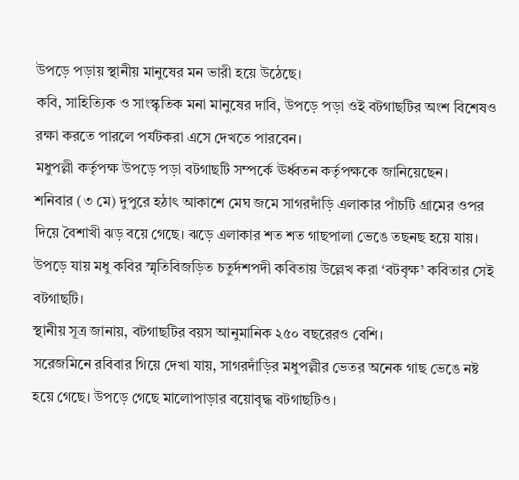উপড়ে পড়ায় স্থানীয় মানুষের মন ভারী হয়ে উঠেছে।
কবি, সাহিত্যিক ও সাংস্কৃতিক মনা মানুষের দাবি, উপড়ে পড়া ওই বটগাছটির অংশ বিশেষও রক্ষা করতে পারলে পর্যটকরা এসে দেখতে পারবেন।
মধুপল্লী কর্তৃপক্ষ উপড়ে পড়া বটগাছটি সম্পর্কে ঊর্ধ্বতন কর্তৃপক্ষকে জানিয়েছেন।
শনিবার (৩ মে) দুপুরে হঠাৎ আকাশে মেঘ জমে সাগরদাঁড়ি এলাকার পাঁচটি গ্রামের ওপর দিয়ে বৈশাখী ঝড় বয়ে গেছে। ঝড়ে এলাকার শত শত গাছপালা ভেঙে তছনছ হয়ে যায়। উপড়ে যায় মধু কবির স্মৃতিবিজড়িত চতুর্দশপদী কবিতায় উল্লেখ করা ‘বটবৃক্ষ’ কবিতার সেই বটগাছটি।
স্থানীয় সূত্র জানায়, বটগাছটির বয়স আনুমানিক ২৫০ বছরেরও বেশি।
সরেজমিনে রবিবার গিয়ে দেখা যায়, সাগরদাঁড়ির মধুপল্লীর ভেতর অনেক গাছ ভেঙে নষ্ট হয়ে গেছে। উপড়ে গেছে মালোপাড়ার বয়োবৃদ্ধ বটগাছটিও।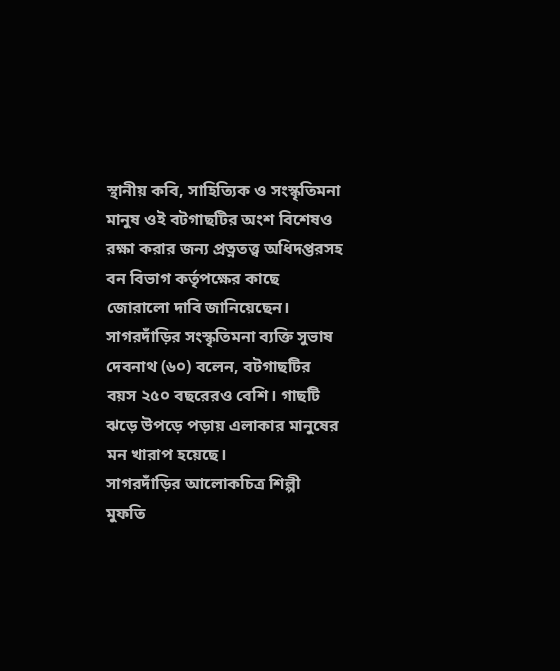স্থানীয় কবি, সাহিত্যিক ও সংস্কৃতিমনা মানুষ ওই বটগাছটির অংশ বিশেষও রক্ষা করার জন্য প্রত্নতত্ত্ব অধিদপ্তরসহ বন বিভাগ কর্তৃপক্ষের কাছে জোরালো দাবি জানিয়েছেন।
সাগরদাঁড়ির সংস্কৃতিমনা ব্যক্তি সুভাষ দেবনাথ (৬০) বলেন, বটগাছটির বয়স ২৫০ বছরেরও বেশি। গাছটি ঝড়ে উপড়ে পড়ায় এলাকার মানুষের মন খারাপ হয়েছে।
সাগরদাঁড়ির আলোকচিত্র শিল্পী মুফতি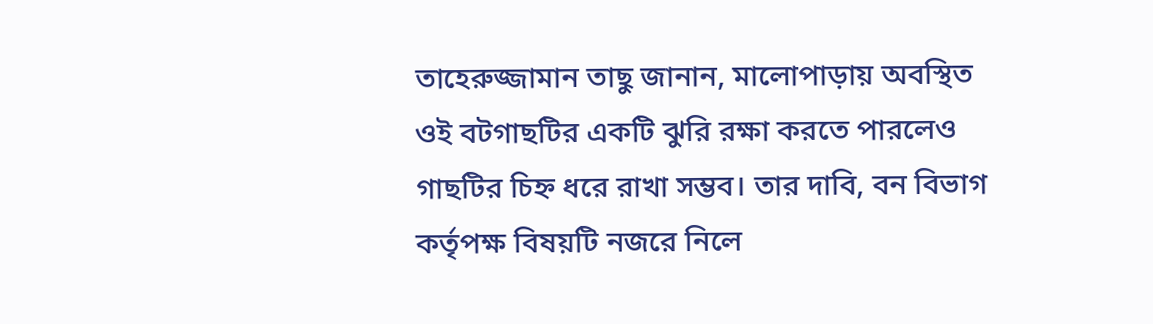তাহেরুজ্জামান তাছু জানান, মালোপাড়ায় অবস্থিত ওই বটগাছটির একটি ঝুরি রক্ষা করতে পারলেও গাছটির চিহ্ন ধরে রাখা সম্ভব। তার দাবি, বন বিভাগ কর্তৃপক্ষ বিষয়টি নজরে নিলে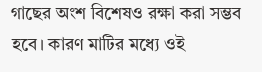গাছের অংশ বিশেষও রক্ষা করা সম্ভব হবে। কারণ মাটির মধ্যে ওই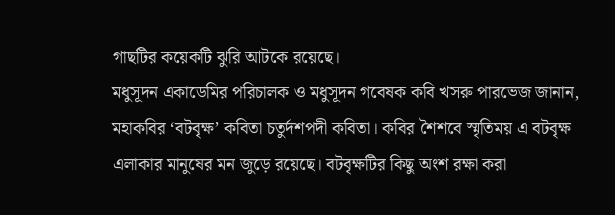গাছটির কয়েকটি ঝুরি আটকে রয়েছে।
মধুসূদন একাডেমির পরিচালক ও মধুসূদন গবেষক কবি খসরু পারভেজ জানান, মহাকবির ‘বটবৃক্ষ’ কবিতা চতুর্দশপদী কবিতা। কবির শৈশবে স্মৃতিময় এ বটবৃক্ষ এলাকার মানুষের মন জুড়ে রয়েছে। বটবৃক্ষটির কিছু অংশ রক্ষা করা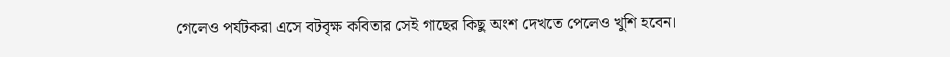গেলেও পর্যটকরা এসে বটবৃক্ষ কবিতার সেই গাছের কিছু অংশ দেখতে পেলেও খুশি হবেন।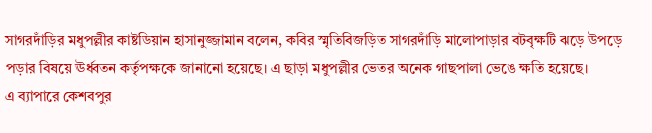সাগরদাঁড়ির মধুপল্লীর কাষ্টডিয়ান হাসানুজ্জামান বলেন, কবির স্মৃতিবিজড়িত সাগরদাঁড়ি মালোপাড়ার বটবৃক্ষটি ঝড়ে উপড়ে পড়ার বিষয়ে ঊর্ধ্বতন কর্তৃপক্ষকে জানানো হয়েছে। এ ছাড়া মধুপল্লীর ভেতর অনেক গাছপালা ভেঙে ক্ষতি হয়েছে।
এ ব্যাপারে কেশবপুর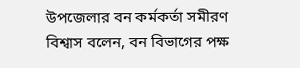উপজেলার বন কর্মকর্তা সমীরণ বিশ্বাস বলেন, বন বিভাগের পক্ষ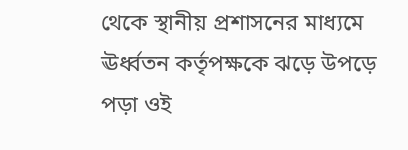থেকে স্থানীয় প্রশাসনের মাধ্যমে ঊর্ধ্বতন কর্তৃপক্ষকে ঝড়ে উপড়ে পড়া ওই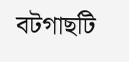বটগাছটি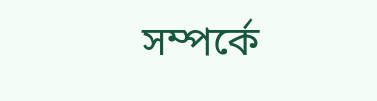সম্পর্কে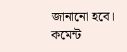জানানো হবে।
কমেন্ট